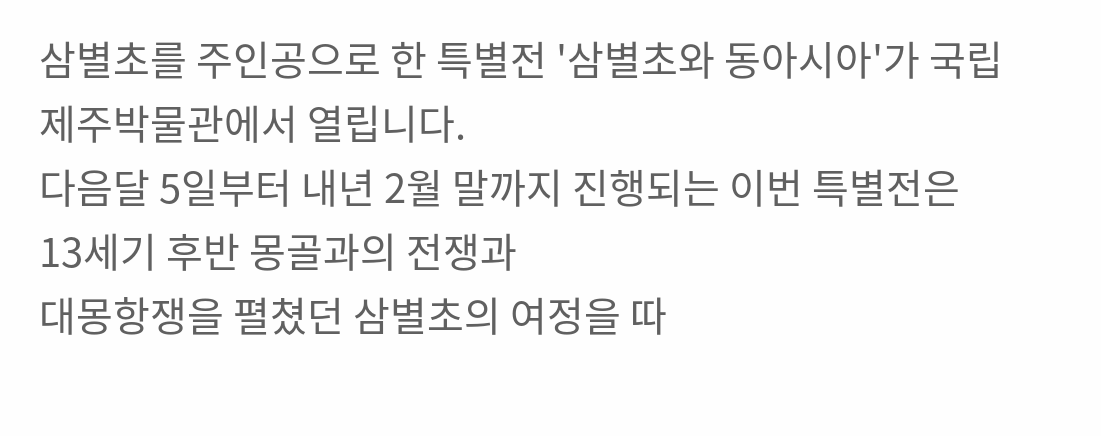삼별초를 주인공으로 한 특별전 '삼별초와 동아시아'가 국립제주박물관에서 열립니다.
다음달 5일부터 내년 2월 말까지 진행되는 이번 특별전은
13세기 후반 몽골과의 전쟁과
대몽항쟁을 펼쳤던 삼별초의 여정을 따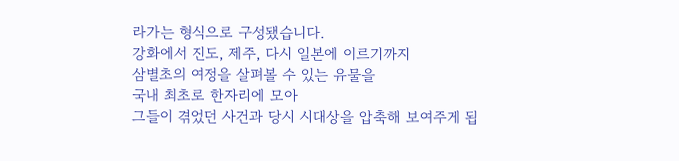라가는 형식으로 구성됐습니다.
강화에서 진도, 제주, 다시 일본에 이르기까지
삼별초의 여정을 살펴볼 수 있는 유물을
국내 최초로 한자리에 모아
그들이 겪었던 사건과 당시 시대상을 압축해 보여주게 됩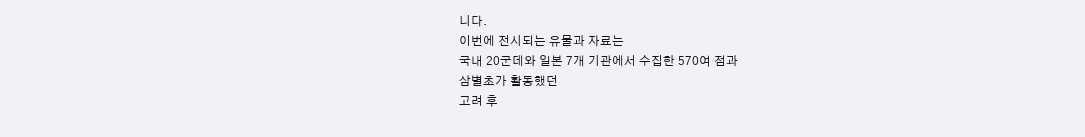니다.
이번에 전시되는 유물과 자료는
국내 20군데와 일본 7개 기관에서 수집한 570여 점과
삼별초가 활동했던
고려 후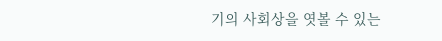기의 사회상을 엿볼 수 있는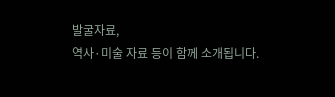발굴자료,
역사·미술 자료 등이 함께 소개됩니다.